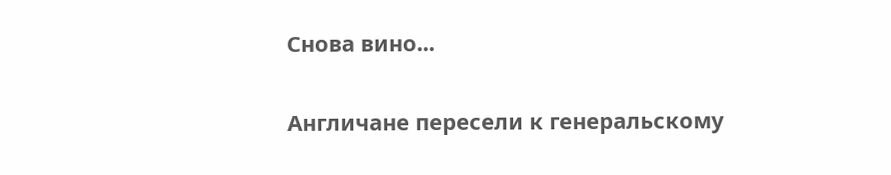Снова вино...

Англичане пересели к генеральскому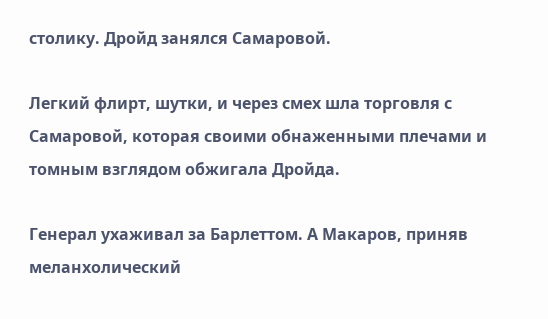столику. Дройд занялся Самаровой.

Легкий флирт, шутки, и через смех шла торговля с Самаровой, которая своими обнаженными плечами и томным взглядом обжигала Дройда.

Генерал ухаживал за Барлеттом. А Макаров, приняв меланхолический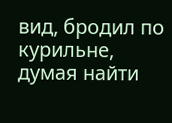вид, бродил по курильне, думая найти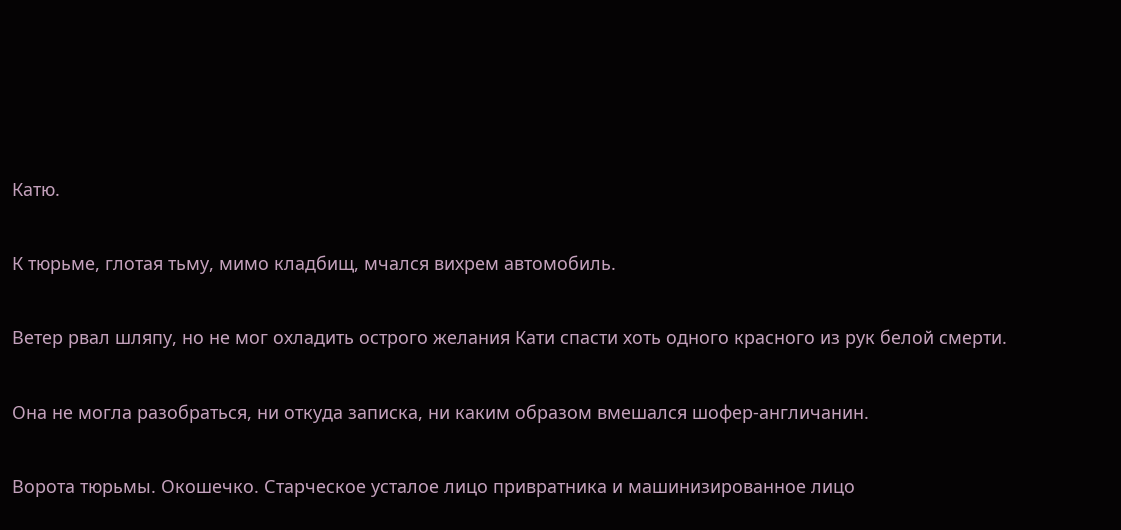Катю.

К тюрьме, глотая тьму, мимо кладбищ, мчался вихрем автомобиль.

Ветер рвал шляпу, но не мог охладить острого желания Кати спасти хоть одного красного из рук белой смерти.

Она не могла разобраться, ни откуда записка, ни каким образом вмешался шофер-англичанин.

Ворота тюрьмы. Окошечко. Старческое усталое лицо привратника и машинизированное лицо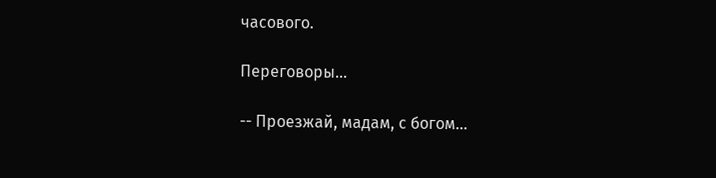часового.

Переговоры...

-- Проезжай, мадам, с богом...